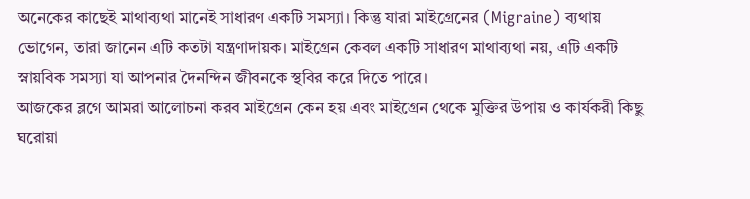অনেকের কাছেই মাথাব্যথা মানেই সাধারণ একটি সমস্যা। কিন্তু যারা মাইগ্রেনের (Migraine) ব্যথায় ভোগেন, তারা জানেন এটি কতটা যন্ত্রণাদায়ক। মাইগ্রেন কেবল একটি সাধারণ মাথাব্যথা নয়, এটি একটি স্নায়বিক সমস্যা যা আপনার দৈনন্দিন জীবনকে স্থবির করে দিতে পারে।
আজকের ব্লগে আমরা আলোচনা করব মাইগ্রেন কেন হয় এবং মাইগ্রেন থেকে মুক্তির উপায় ও কার্যকরী কিছু ঘরোয়া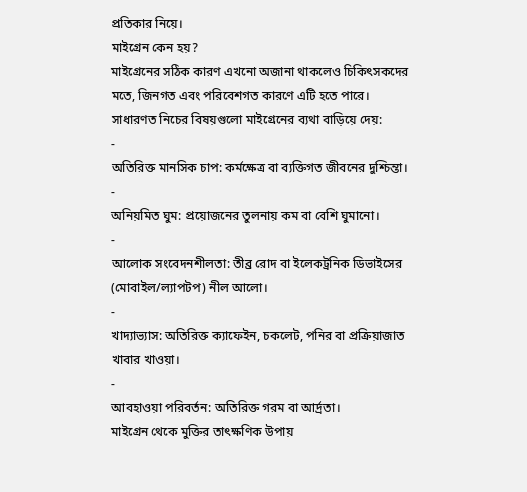প্রতিকার নিয়ে।
মাইগ্রেন কেন হয়?
মাইগ্রেনের সঠিক কারণ এখনো অজানা থাকলেও চিকিৎসকদের মতে, জিনগত এবং পরিবেশগত কারণে এটি হতে পারে। সাধারণত নিচের বিষয়গুলো মাইগ্রেনের ব্যথা বাড়িয়ে দেয়:
-
অতিরিক্ত মানসিক চাপ: কর্মক্ষেত্র বা ব্যক্তিগত জীবনের দুশ্চিন্তা।
-
অনিয়মিত ঘুম: প্রয়োজনের তুলনায় কম বা বেশি ঘুমানো।
-
আলোক সংবেদনশীলতা: তীব্র রোদ বা ইলেকট্রনিক ডিভাইসের (মোবাইল/ল্যাপটপ) নীল আলো।
-
খাদ্যাভ্যাস: অতিরিক্ত ক্যাফেইন, চকলেট, পনির বা প্রক্রিয়াজাত খাবার খাওয়া।
-
আবহাওয়া পরিবর্তন: অতিরিক্ত গরম বা আর্দ্রতা।
মাইগ্রেন থেকে মুক্তির তাৎক্ষণিক উপায়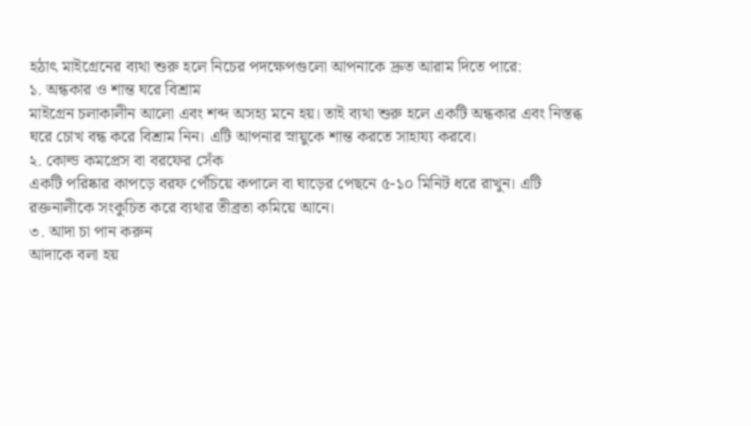হঠাৎ মাইগ্রেনের ব্যথা শুরু হলে নিচের পদক্ষেপগুলো আপনাকে দ্রুত আরাম দিতে পারে:
১. অন্ধকার ও শান্ত ঘরে বিশ্রাম
মাইগ্রেন চলাকালীন আলো এবং শব্দ অসহ্য মনে হয়। তাই ব্যথা শুরু হলে একটি অন্ধকার এবং নিস্তব্ধ ঘরে চোখ বন্ধ করে বিশ্রাম নিন। এটি আপনার স্নায়ুকে শান্ত করতে সাহায্য করবে।
২. কোল্ড কমপ্রেস বা বরফের সেঁক
একটি পরিষ্কার কাপড়ে বরফ পেঁচিয়ে কপালে বা ঘাড়ের পেছনে ৫-১০ মিনিট ধরে রাখুন। এটি রক্তনালীকে সংকুচিত করে ব্যথার তীব্রতা কমিয়ে আনে।
৩. আদা চা পান করুন
আদাকে বলা হয়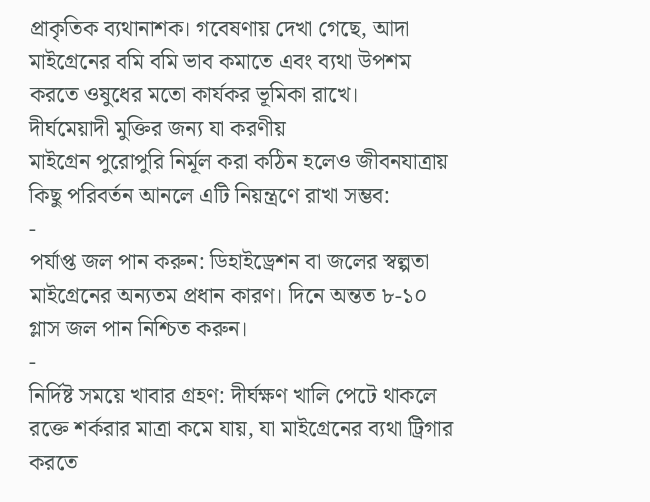প্রাকৃতিক ব্যথানাশক। গবেষণায় দেখা গেছে, আদা মাইগ্রেনের বমি বমি ভাব কমাতে এবং ব্যথা উপশম করতে ওষুধের মতো কার্যকর ভূমিকা রাখে।
দীর্ঘমেয়াদী মুক্তির জন্য যা করণীয়
মাইগ্রেন পুরোপুরি নির্মূল করা কঠিন হলেও জীবনযাত্রায় কিছু পরিবর্তন আনলে এটি নিয়ন্ত্রণে রাখা সম্ভব:
-
পর্যাপ্ত জল পান করুন: ডিহাইড্রেশন বা জলের স্বল্পতা মাইগ্রেনের অন্যতম প্রধান কারণ। দিনে অন্তত ৮-১০ গ্লাস জল পান নিশ্চিত করুন।
-
নির্দিষ্ট সময়ে খাবার গ্রহণ: দীর্ঘক্ষণ খালি পেটে থাকলে রক্তে শর্করার মাত্রা কমে যায়, যা মাইগ্রেনের ব্যথা ট্রিগার করতে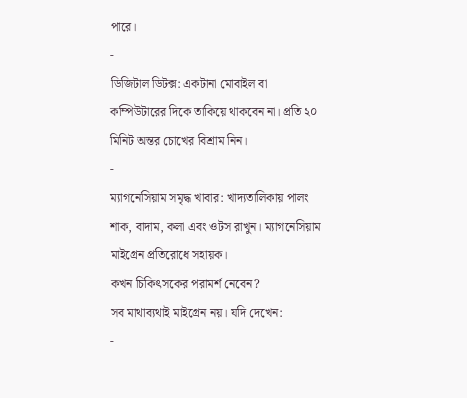পারে।
-
ডিজিটাল ডিটক্স: একটানা মোবাইল বা কম্পিউটারের দিকে তাকিয়ে থাকবেন না। প্রতি ২০ মিনিট অন্তর চোখের বিশ্রাম নিন।
-
ম্যাগনেসিয়াম সমৃদ্ধ খাবার: খাদ্যতালিকায় পালং শাক, বাদাম, কলা এবং ওটস রাখুন। ম্যাগনেসিয়াম মাইগ্রেন প্রতিরোধে সহায়ক।
কখন চিকিৎসকের পরামর্শ নেবেন?
সব মাথাব্যথাই মাইগ্রেন নয়। যদি দেখেন:
-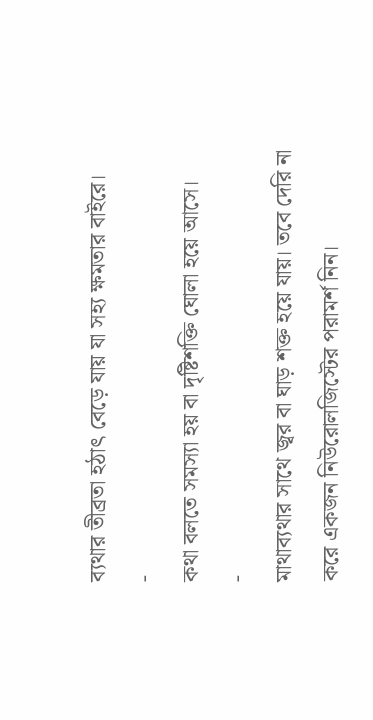ব্যথার তীব্রতা হঠাৎ বেড়ে যায় যা সহ্য ক্ষমতার বাইরে।
-
কথা বলতে সমস্যা হয় বা দৃষ্টিশক্তি ঘোলা হয়ে আসে।
-
মাথাব্যথার সাথে জ্বর বা ঘাড় শক্ত হয়ে যায়। তবে দেরি না করে একজন নিউরোলজিস্টের পরামর্শ নিন।